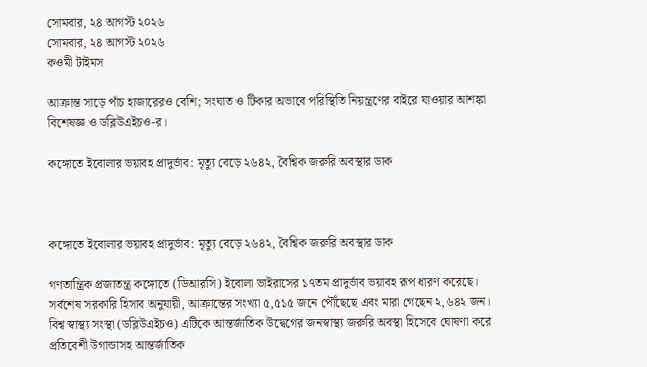সোমবার, ২৪ আগস্ট ২০২৬
সোমবার, ২৪ আগস্ট ২০২৬
কওমী টাইমস

আক্রান্ত সাড়ে পাঁচ হাজারেরও বেশি; সংঘাত ও টিকার অভাবে পরিস্থিতি নিয়ন্ত্রণের বাইরে যাওয়ার আশঙ্কা বিশেষজ্ঞ ও ডব্লিউএইচও-র।

কঙ্গোতে ইবোলার ভয়াবহ প্রাদুর্ভাব: মৃত্যু বেড়ে ২৬৪২, বৈশ্বিক জরুরি অবস্থার ডাক



কঙ্গোতে ইবোলার ভয়াবহ প্রাদুর্ভাব: মৃত্যু বেড়ে ২৬৪২, বৈশ্বিক জরুরি অবস্থার ডাক

গণতান্ত্রিক প্রজাতন্ত্র কঙ্গোতে (ডিআরসি) ইবোলা ভাইরাসের ১৭তম প্রাদুর্ভাব ভয়াবহ রূপ ধারণ করেছে। সর্বশেষ সরকারি হিসাব অনুযায়ী, আক্রান্তের সংখ্যা ৫,৫১৫ জনে পৌঁছেছে এবং মারা গেছেন ২,৬৪২ জন। বিশ্ব স্বাস্থ্য সংস্থা (ডব্লিউএইচও) এটিকে আন্তর্জাতিক উদ্বেগের জনস্বাস্থ্য জরুরি অবস্থা হিসেবে ঘোষণা করে প্রতিবেশী উগান্ডাসহ আন্তর্জাতিক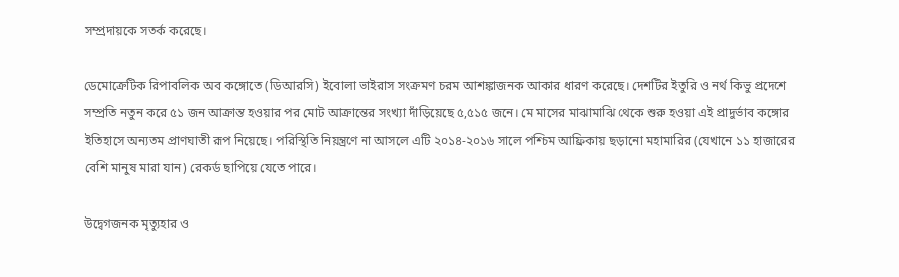সম্প্রদায়কে সতর্ক করেছে।

ডেমোক্রেটিক রিপাবলিক অব কঙ্গোতে (ডিআরসি) ইবোলা ভাইরাস সংক্রমণ চরম আশঙ্কাজনক আকার ধারণ করেছে। দেশটির ইতুরি ও নর্থ কিভু প্রদেশে সম্প্রতি নতুন করে ৫১ জন আক্রান্ত হওয়ার পর মোট আক্রান্তের সংখ্যা দাঁড়িয়েছে ৫,৫১৫ জনে। মে মাসের মাঝামাঝি থেকে শুরু হওয়া এই প্রাদুর্ভাব কঙ্গোর ইতিহাসে অন্যতম প্রাণঘাতী রূপ নিয়েছে। পরিস্থিতি নিয়ন্ত্রণে না আসলে এটি ২০১৪-২০১৬ সালে পশ্চিম আফ্রিকায় ছড়ানো মহামারির (যেখানে ১১ হাজারের বেশি মানুষ মারা যান) রেকর্ড ছাপিয়ে যেতে পারে।

উদ্বেগজনক মৃত্যুহার ও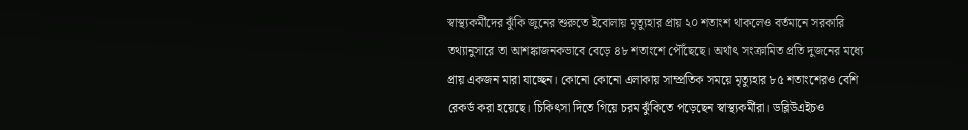স্বাস্থ্যকর্মীদের ঝুঁকি জুনের শুরুতে ইবোলায় মৃত্যুহার প্রায় ২০ শতাংশ থাকলেও বর্তমানে সরকারি তথ্যানুসারে তা আশঙ্কাজনকভাবে বেড়ে ৪৮ শতাংশে পৌঁছেছে। অর্থাৎ সংক্রামিত প্রতি দুজনের মধ্যে প্রায় একজন মারা যাচ্ছেন। কোনো কোনো এলাকায় সাম্প্রতিক সময়ে মৃত্যুহার ৮৫ শতাংশেরও বেশি রেকর্ড করা হয়েছে। চিকিৎসা দিতে গিয়ে চরম ঝুঁকিতে পড়েছেন স্বাস্থ্যকর্মীরা। ডব্লিউএইচও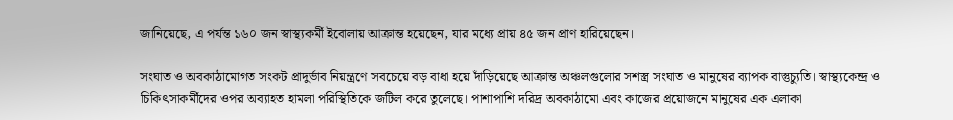জানিয়েছে, এ পর্যন্ত ১৬০ জন স্বাস্থ্যকর্মী ইবোলায় আক্রান্ত হয়েছেন, যার মধ্যে প্রায় ৪৫ জন প্রাণ হারিয়েছেন।

সংঘাত ও অবকাঠামোগত সংকট প্রাদুর্ভাব নিয়ন্ত্রণে সবচেয়ে বড় বাধা হয়ে দাঁড়িয়েছে আক্রান্ত অঞ্চলগুলোর সশস্ত্র সংঘাত ও মানুষের ব্যাপক বাস্তুচ্যুতি। স্বাস্থ্যকেন্দ্র ও চিকিৎসাকর্মীদের ওপর অব্যাহত হামলা পরিস্থিতিকে জটিল করে তুলেছে। পাশাপাশি দরিদ্র অবকাঠামো এবং কাজের প্রয়োজনে মানুষের এক এলাকা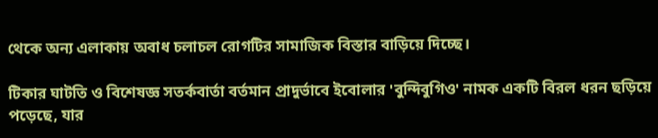থেকে অন্য এলাকায় অবাধ চলাচল রোগটির সামাজিক বিস্তার বাড়িয়ে দিচ্ছে।

টিকার ঘাটতি ও বিশেষজ্ঞ সতর্কবার্তা বর্তমান প্রাদুর্ভাবে ইবোলার 'বুন্দিবুগিও' নামক একটি বিরল ধরন ছড়িয়ে পড়েছে, যার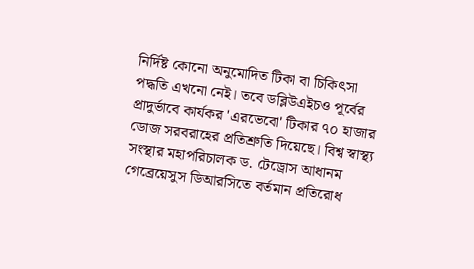নির্দিষ্ট কোনো অনুমোদিত টিকা বা চিকিৎসা পদ্ধতি এখনো নেই। তবে ডব্লিউএইচও পূর্বের প্রাদুর্ভাবে কার্যকর 'এরভেবো' টিকার ৭০ হাজার ডোজ সরবরাহের প্রতিশ্রুতি দিয়েছে। বিশ্ব স্বাস্থ্য সংস্থার মহাপরিচালক ড. টেড্রোস আধানম গেব্রেয়েসুস ডিআরসিতে বর্তমান প্রতিরোধ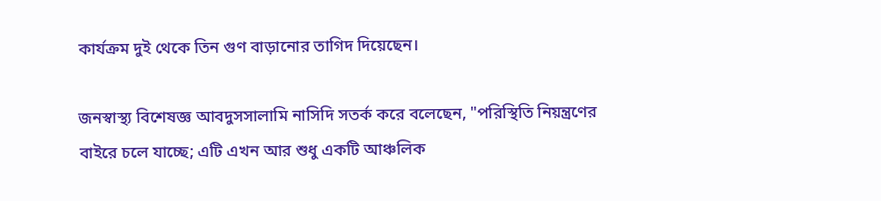কার্যক্রম দুই থেকে তিন গুণ বাড়ানোর তাগিদ দিয়েছেন।

জনস্বাস্থ্য বিশেষজ্ঞ আবদুসসালামি নাসিদি সতর্ক করে বলেছেন, "পরিস্থিতি নিয়ন্ত্রণের বাইরে চলে যাচ্ছে; এটি এখন আর শুধু একটি আঞ্চলিক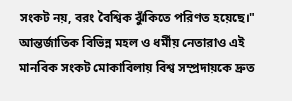সংকট নয়, বরং বৈশ্বিক ঝুঁকিতে পরিণত হয়েছে।" আন্তর্জাতিক বিভিন্ন মহল ও ধর্মীয় নেতারাও এই মানবিক সংকট মোকাবিলায় বিশ্ব সম্প্রদায়কে দ্রুত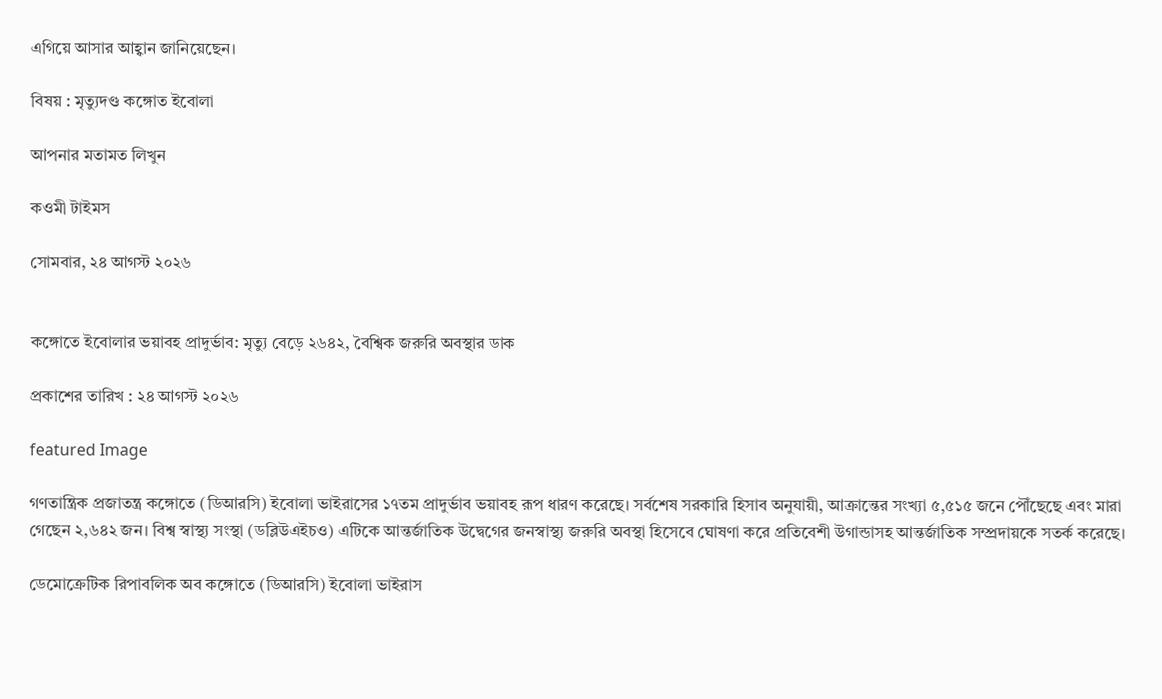এগিয়ে আসার আহ্বান জানিয়েছেন।

বিষয় : মৃত্যুদণ্ড কঙ্গোত ইবোলা

আপনার মতামত লিখুন

কওমী টাইমস

সোমবার, ২৪ আগস্ট ২০২৬


কঙ্গোতে ইবোলার ভয়াবহ প্রাদুর্ভাব: মৃত্যু বেড়ে ২৬৪২, বৈশ্বিক জরুরি অবস্থার ডাক

প্রকাশের তারিখ : ২৪ আগস্ট ২০২৬

featured Image

গণতান্ত্রিক প্রজাতন্ত্র কঙ্গোতে (ডিআরসি) ইবোলা ভাইরাসের ১৭তম প্রাদুর্ভাব ভয়াবহ রূপ ধারণ করেছে। সর্বশেষ সরকারি হিসাব অনুযায়ী, আক্রান্তের সংখ্যা ৫,৫১৫ জনে পৌঁছেছে এবং মারা গেছেন ২,৬৪২ জন। বিশ্ব স্বাস্থ্য সংস্থা (ডব্লিউএইচও) এটিকে আন্তর্জাতিক উদ্বেগের জনস্বাস্থ্য জরুরি অবস্থা হিসেবে ঘোষণা করে প্রতিবেশী উগান্ডাসহ আন্তর্জাতিক সম্প্রদায়কে সতর্ক করেছে।

ডেমোক্রেটিক রিপাবলিক অব কঙ্গোতে (ডিআরসি) ইবোলা ভাইরাস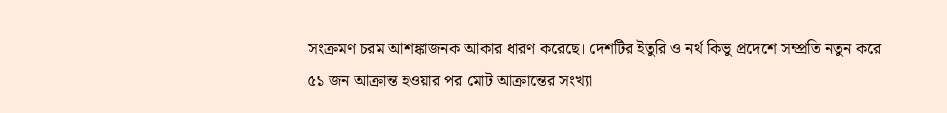সংক্রমণ চরম আশঙ্কাজনক আকার ধারণ করেছে। দেশটির ইতুরি ও নর্থ কিভু প্রদেশে সম্প্রতি নতুন করে ৫১ জন আক্রান্ত হওয়ার পর মোট আক্রান্তের সংখ্যা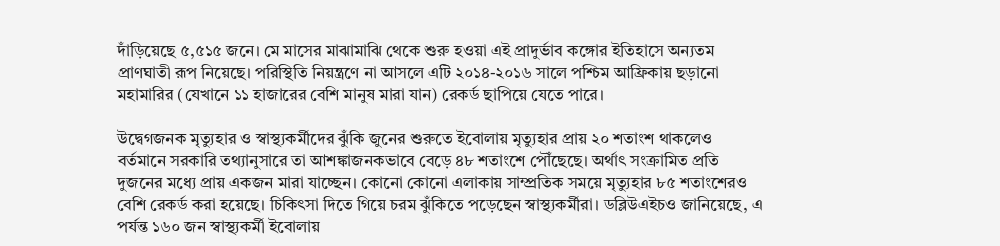দাঁড়িয়েছে ৫,৫১৫ জনে। মে মাসের মাঝামাঝি থেকে শুরু হওয়া এই প্রাদুর্ভাব কঙ্গোর ইতিহাসে অন্যতম প্রাণঘাতী রূপ নিয়েছে। পরিস্থিতি নিয়ন্ত্রণে না আসলে এটি ২০১৪-২০১৬ সালে পশ্চিম আফ্রিকায় ছড়ানো মহামারির (যেখানে ১১ হাজারের বেশি মানুষ মারা যান) রেকর্ড ছাপিয়ে যেতে পারে।

উদ্বেগজনক মৃত্যুহার ও স্বাস্থ্যকর্মীদের ঝুঁকি জুনের শুরুতে ইবোলায় মৃত্যুহার প্রায় ২০ শতাংশ থাকলেও বর্তমানে সরকারি তথ্যানুসারে তা আশঙ্কাজনকভাবে বেড়ে ৪৮ শতাংশে পৌঁছেছে। অর্থাৎ সংক্রামিত প্রতি দুজনের মধ্যে প্রায় একজন মারা যাচ্ছেন। কোনো কোনো এলাকায় সাম্প্রতিক সময়ে মৃত্যুহার ৮৫ শতাংশেরও বেশি রেকর্ড করা হয়েছে। চিকিৎসা দিতে গিয়ে চরম ঝুঁকিতে পড়েছেন স্বাস্থ্যকর্মীরা। ডব্লিউএইচও জানিয়েছে, এ পর্যন্ত ১৬০ জন স্বাস্থ্যকর্মী ইবোলায়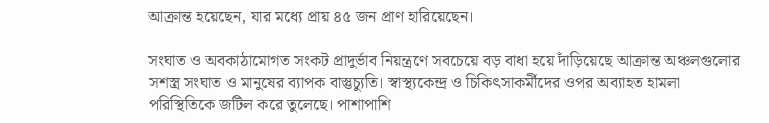আক্রান্ত হয়েছেন, যার মধ্যে প্রায় ৪৫ জন প্রাণ হারিয়েছেন।

সংঘাত ও অবকাঠামোগত সংকট প্রাদুর্ভাব নিয়ন্ত্রণে সবচেয়ে বড় বাধা হয়ে দাঁড়িয়েছে আক্রান্ত অঞ্চলগুলোর সশস্ত্র সংঘাত ও মানুষের ব্যাপক বাস্তুচ্যুতি। স্বাস্থ্যকেন্দ্র ও চিকিৎসাকর্মীদের ওপর অব্যাহত হামলা পরিস্থিতিকে জটিল করে তুলেছে। পাশাপাশি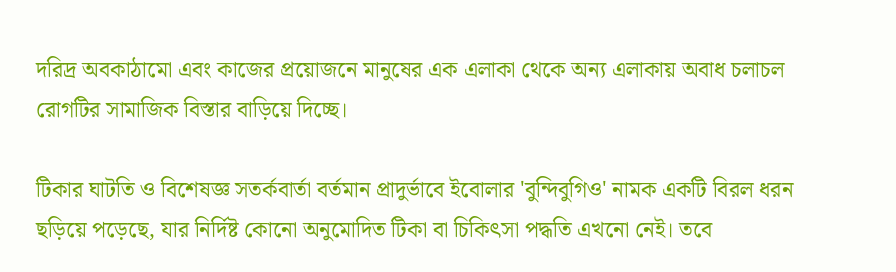দরিদ্র অবকাঠামো এবং কাজের প্রয়োজনে মানুষের এক এলাকা থেকে অন্য এলাকায় অবাধ চলাচল রোগটির সামাজিক বিস্তার বাড়িয়ে দিচ্ছে।

টিকার ঘাটতি ও বিশেষজ্ঞ সতর্কবার্তা বর্তমান প্রাদুর্ভাবে ইবোলার 'বুন্দিবুগিও' নামক একটি বিরল ধরন ছড়িয়ে পড়েছে, যার নির্দিষ্ট কোনো অনুমোদিত টিকা বা চিকিৎসা পদ্ধতি এখনো নেই। তবে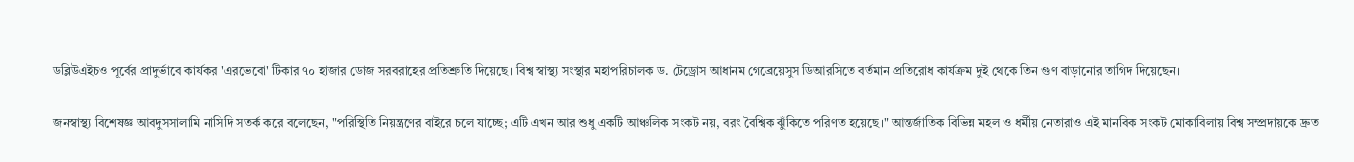ডব্লিউএইচও পূর্বের প্রাদুর্ভাবে কার্যকর 'এরভেবো' টিকার ৭০ হাজার ডোজ সরবরাহের প্রতিশ্রুতি দিয়েছে। বিশ্ব স্বাস্থ্য সংস্থার মহাপরিচালক ড. টেড্রোস আধানম গেব্রেয়েসুস ডিআরসিতে বর্তমান প্রতিরোধ কার্যক্রম দুই থেকে তিন গুণ বাড়ানোর তাগিদ দিয়েছেন।

জনস্বাস্থ্য বিশেষজ্ঞ আবদুসসালামি নাসিদি সতর্ক করে বলেছেন, "পরিস্থিতি নিয়ন্ত্রণের বাইরে চলে যাচ্ছে; এটি এখন আর শুধু একটি আঞ্চলিক সংকট নয়, বরং বৈশ্বিক ঝুঁকিতে পরিণত হয়েছে।" আন্তর্জাতিক বিভিন্ন মহল ও ধর্মীয় নেতারাও এই মানবিক সংকট মোকাবিলায় বিশ্ব সম্প্রদায়কে দ্রুত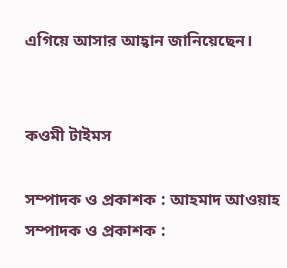এগিয়ে আসার আহ্বান জানিয়েছেন।


কওমী টাইমস

সম্পাদক ও প্রকাশক : আহমাদ আওয়াহ
সম্পাদক ও প্রকাশক :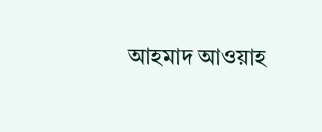আহমাদ আওয়াহ